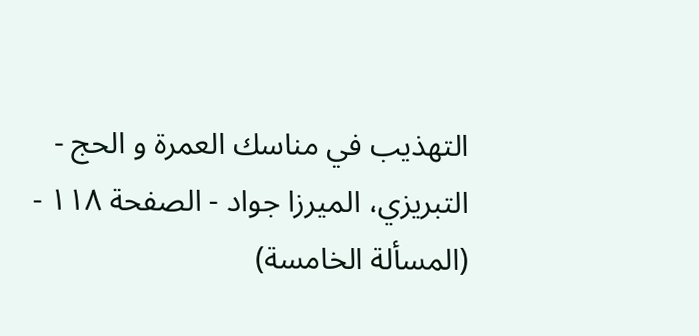التهذيب في مناسك العمرة و الحج - التبريزي، الميرزا جواد - الصفحة ١١٨ - (المسألة الخامسة)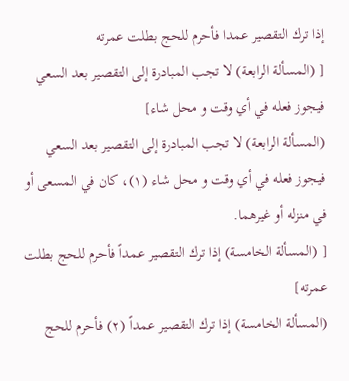إذا ترك التقصير عمدا فأحرم للحج بطلت عمرته
[ (المسألة الرابعة) لا تجب المبادرة إلى التقصير بعد السعي فيجوز فعله في أي وقت و محل شاء]
(المسألة الرابعة) لا تجب المبادرة إلى التقصير بعد السعي فيجوز فعله في أي وقت و محل شاء (١)، كان في المسعى أو في منزله أو غيرهما.
[ (المسألة الخامسة) إذا ترك التقصير عمداً فأحرم للحج بطلت عمرته]
(المسألة الخامسة) إذا ترك التقصير عمداً (٢) فأحرم للحج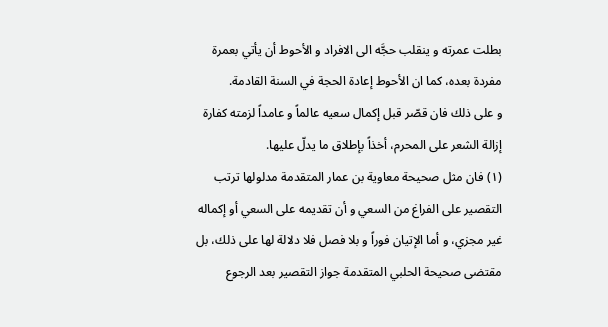بطلت عمرته و ينقلب حجَّه الى الافراد و الأحوط أن يأتي بعمرة مفردة بعده، كما ان الأحوط إعادة الحجة في السنة القادمة.
و على ذلك فان قصّر قبل إكمال سعيه عالماً و عامداً لزمته كفارة إزالة الشعر على المحرم، أخذاً بإطلاق ما يدلّ عليها.
(١) فان مثل صحيحة معاوية بن عمار المتقدمة مدلولها ترتب التقصير على الفراغ من السعي و أن تقديمه على السعي أو إكماله غير مجزي، و أما الإتيان فوراً و بلا فصل فلا دلالة لها على ذلك، بل مقتضى صحيحة الحلبي المتقدمة جواز التقصير بعد الرجوع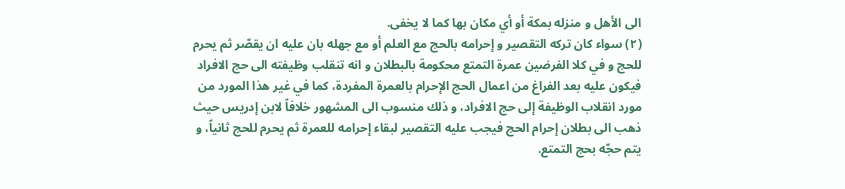الى الأهل و منزله بمكة أو أي مكان بها كما لا يخفى.
(٢) سواء كان تركه التقصير و إحرامه بالحج مع العلم أو مع جهله بان عليه ان يقصّر ثم يحرم للحج و في كلا الفرضين عمرة التمتع محكومة بالبطلان و انه تنقلب وظيفته الى حج الافراد فيكون عليه بعد الفراغ من اعمال الحج الإحرام بالعمرة المفردة، كما في غير هذا المورد من مورد انقلاب الوظيفة إلى حج الافراد، و ذلك منسوب الى المشهور خلافاً لابن إدريس حيث ذهب الى بطلان إحرام الحج فيجب عليه التقصير لبقاء إحرامه للعمرة ثم يحرم للحج ثانياً، و يتم حجّه بحج التمتع.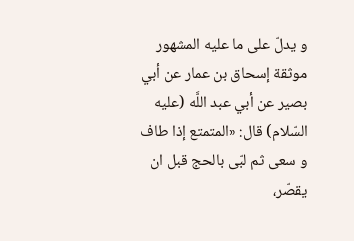و يدلّ على ما عليه المشهور موثقة إسحاق بن عمار عن أبي بصير عن أبي عبد اللَّه (عليه السّلام) قال: «المتمتع إذا طاف و سعى ثم لبّى بالحج قبل ان يقصّر،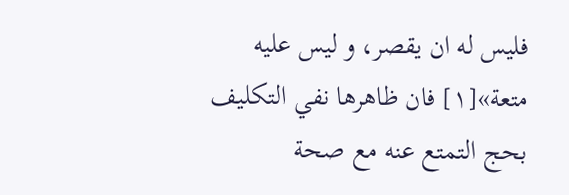فليس له ان يقصر، و ليس عليه متعة»[١] فان ظاهرها نفي التكليف بحج التمتع عنه مع صحة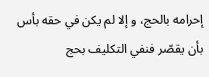إحرامه بالحج، و إلا لم يكن في حقه بأس بأن يقصّر فنفي التكليف بحج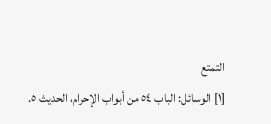التمتع
[١] الوسائل: الباب ٥٤ من أبواب الإحرام، الحديث ٥.